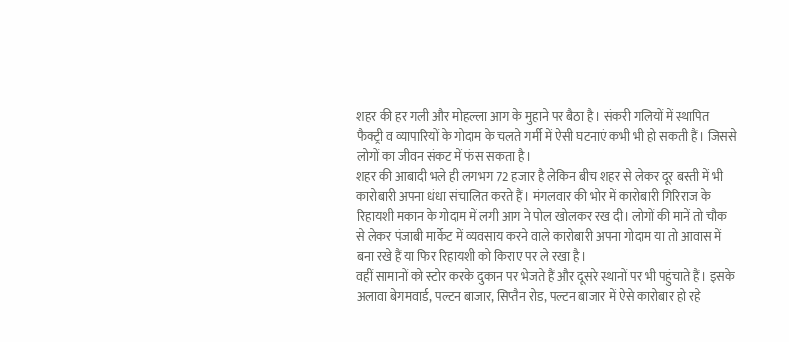शहर की हर गली और मोहल्ला आग के मुहाने पर बैठा है। संकरी गलियों में स्थापित फैक्ट्री व व्यापारियों के गोदाम के चलते गर्मी में ऐसी घटनाएं कभी भी हो सकती हैं। जिससे लोगों का जीवन संकट में फंस सकता है।
शहर की आबादी भले ही लगभग 72 हजार है लेकिन बीच शहर से लेकर दूर बस्ती में भी कारोबारी अपना धंधा संचालित करते हैं। मंगलवार की भोर में कारोबारी गिरिराज के रिहायशी मकान के गोदाम में लगी आग ने पोल खोलकर रख दी। लोगों की मानें तो चौक से लेकर पंजाबी मार्केट में व्यवसाय करने वाले कारोबारी अपना गोदाम या तो आवास में बना रखे हैं या फिर रिहायशी को किराए पर ले रखा है।
वहीं सामानों को स्टोर करके दुकान पर भेजते हैं और दूसरे स्थानों पर भी पहुंचाते हैं। इसके अलावा बेगमवार्ड, पल्टन बाजार, सिप्तैन रोड, पल्टन बाजार में ऐसे कारोबार हो रहे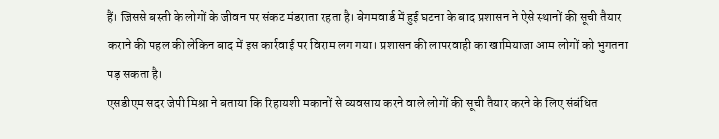हैं। जिससे बस्ती के लोगों के जीवन पर संकट मंडराता रहता है। बेगमवार्ड में हुई घटना के बाद प्रशासन ने ऐसे स्थानों की सूची तैयार कराने की पहल की लेकिन बाद में इस कार्रवाई पर विराम लग गया। प्रशासन की लापरवाही का खामियाजा आम लोगों को भुगतना पड़ सकता है।
एसडीएम सदर जेपी मिश्रा ने बताया कि रिहायशी मकानों से व्यवसाय करने वाले लोगों की सूची तैयार करने के लिए संबंधित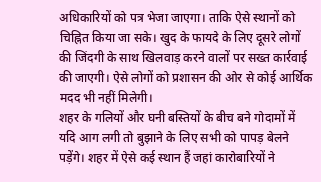अधिकारियों को पत्र भेजा जाएगा। ताकि ऐसे स्थानों को चिह्नित किया जा सके। खुद के फायदे के लिए दूसरे लोगों की जिंदगी के साथ खिलवाड़ करने वालों पर सख्त कार्रवाई की जाएगी। ऐसे लोगों को प्रशासन की ओर से कोई आर्थिक मदद भी नहीं मिलेगी।
शहर के गलियों और घनी बस्तियों के बीच बने गोदामों में यदि आग लगी तो बुझाने के लिए सभी को पापड़ बेलने पड़ेंगे। शहर में ऐसे कई स्थान हैं जहां कारोबारियों ने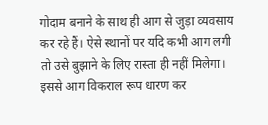गोदाम बनाने के साथ ही आग से जुड़ा व्यवसाय कर रहे हैं। ऐसे स्थानों पर यदि कभी आग लगी तो उसे बुझाने के लिए रास्ता ही नहीं मिलेगा। इससे आग विकराल रूप धारण कर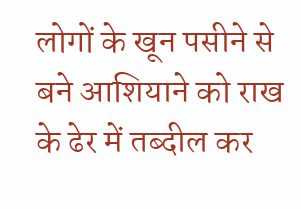लोगों के खून पसीने से बने आशियाने को राख के ढेर में तब्दील कर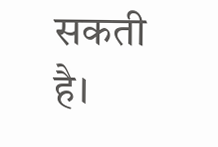सकती है।